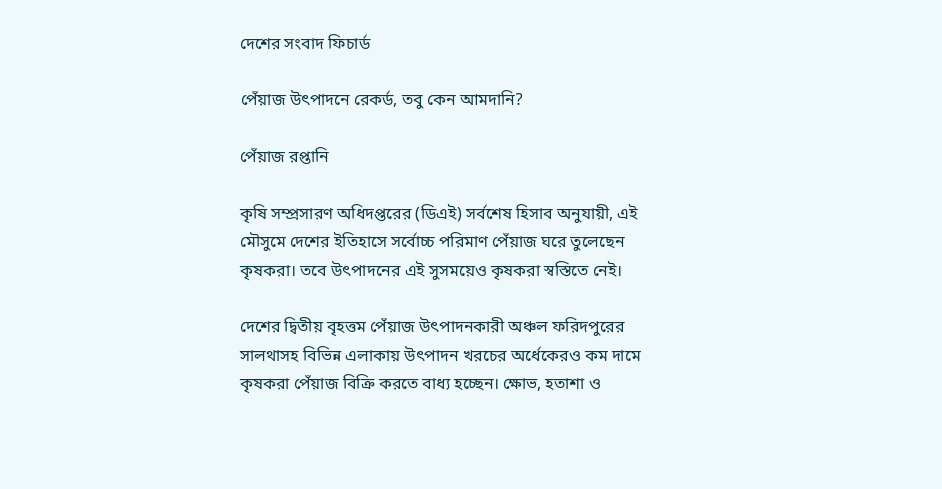দেশের সংবাদ ফিচার্ড

পেঁয়াজ উৎপাদনে রেকর্ড, তবু কেন আমদানি?

পেঁয়াজ রপ্তানি

কৃষি সম্প্রসারণ অধিদপ্তরের (ডিএই) সর্বশেষ হিসাব অনুযায়ী, এই মৌসুমে দেশের ইতিহাসে সর্বোচ্চ পরিমাণ পেঁয়াজ ঘরে তুলেছেন কৃষকরা। তবে উৎপাদনের এই সুসময়েও কৃষকরা স্বস্তিতে নেই।

দেশের দ্বিতীয় বৃহত্তম পেঁয়াজ উৎপাদনকারী অঞ্চল ফরিদপুরের সালথাসহ বিভিন্ন এলাকায় উৎপাদন খরচের অর্ধেকেরও কম দামে কৃষকরা পেঁয়াজ বিক্রি করতে বাধ্য হচ্ছেন। ক্ষোভ, হতাশা ও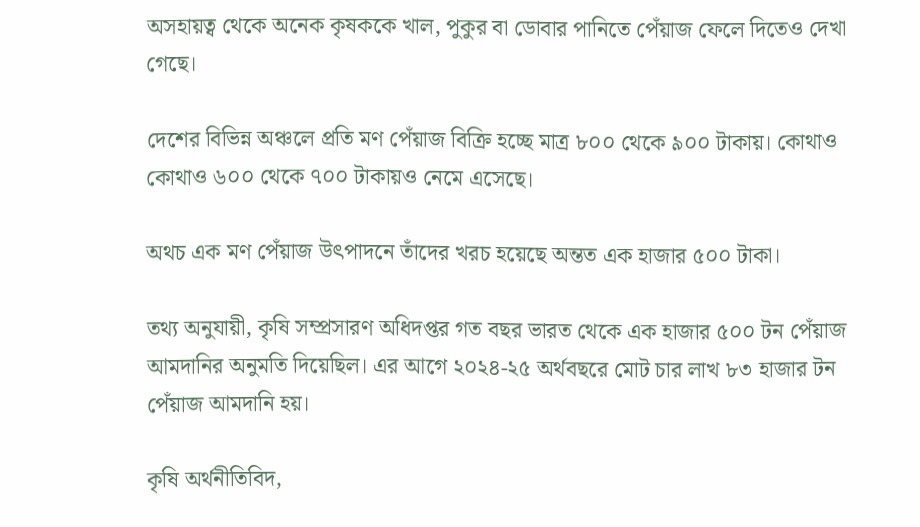অসহায়ত্ব থেকে অনেক কৃষককে খাল, পুকুর বা ডোবার পানিতে পেঁয়াজ ফেলে দিতেও দেখা গেছে।

দেশের বিভিন্ন অঞ্চলে প্রতি মণ পেঁয়াজ বিক্রি হচ্ছে মাত্র ৮০০ থেকে ৯০০ টাকায়। কোথাও কোথাও ৬০০ থেকে ৭০০ টাকায়ও নেমে এসেছে।

অথচ এক মণ পেঁয়াজ উৎপাদনে তাঁদের খরচ হয়েছে অন্তত এক হাজার ৫০০ টাকা।

তথ্য অনুযায়ী, কৃষি সম্প্রসারণ অধিদপ্তর গত বছর ভারত থেকে এক হাজার ৫০০ টন পেঁয়াজ আমদানির অনুমতি দিয়েছিল। এর আগে ২০২৪-২৫ অর্থবছরে মোট চার লাখ ৮৩ হাজার টন পেঁয়াজ আমদানি হয়।

কৃষি অর্থনীতিবিদ,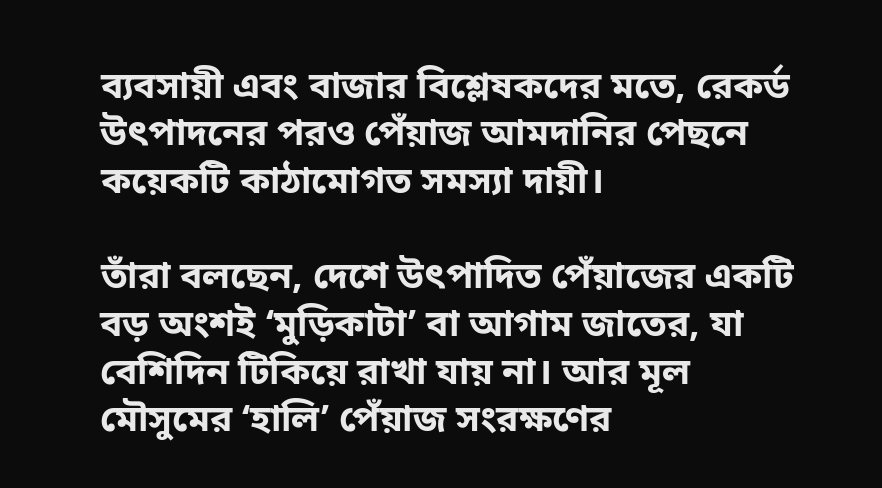ব্যবসায়ী এবং বাজার বিশ্লেষকদের মতে, রেকর্ড উৎপাদনের পরও পেঁয়াজ আমদানির পেছনে কয়েকটি কাঠামোগত সমস্যা দায়ী।

তাঁরা বলছেন, দেশে উৎপাদিত পেঁয়াজের একটি বড় অংশই ‘মুড়িকাটা’ বা আগাম জাতের, যা বেশিদিন টিকিয়ে রাখা যায় না। আর মূল মৌসুমের ‘হালি’ পেঁয়াজ সংরক্ষণের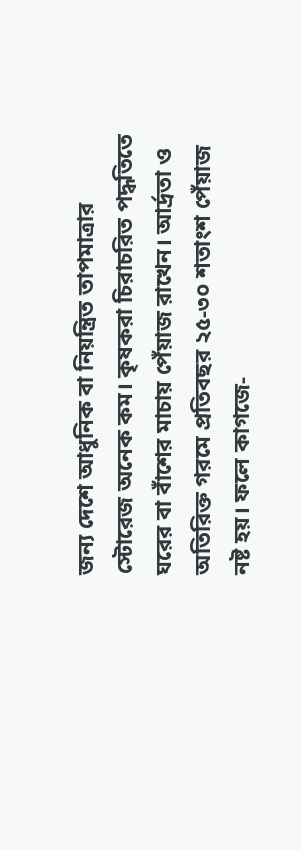জন্য দেশে আধুনিক বা নিয়ন্ত্রিত তাপমাত্রার স্টোরেজ অনেক কম। কৃষকরা চিরাচরিত পদ্ধতিতে ঘরের বা বাঁশের মাচায় পেঁয়াজ রাখেন। আর্দ্রতা ও অতিরিক্ত গরমে প্রতিবছর ২৫-৩০ শতাংশ পেঁয়াজ নষ্ট হয়। ফলে কাগজে-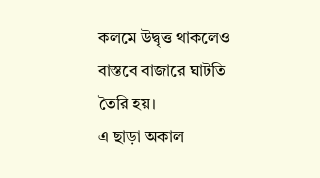কলমে উদ্বৃত্ত থাকলেও বাস্তবে বাজারে ঘাটতি তৈরি হয়।
এ ছাড়া অকাল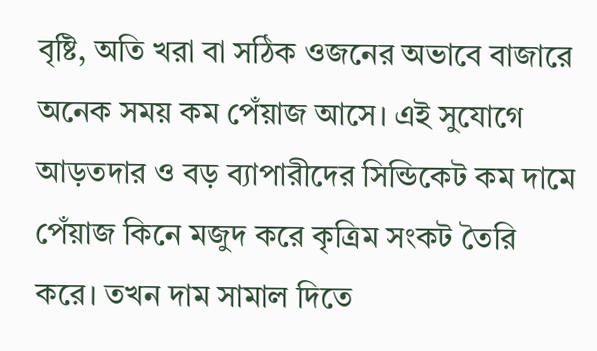বৃষ্টি, অতি খরা বা সঠিক ওজনের অভাবে বাজারে অনেক সময় কম পেঁয়াজ আসে। এই সুযোগে আড়তদার ও বড় ব্যাপারীদের সিন্ডিকেট কম দামে পেঁয়াজ কিনে মজুদ করে কৃত্রিম সংকট তৈরি করে। তখন দাম সামাল দিতে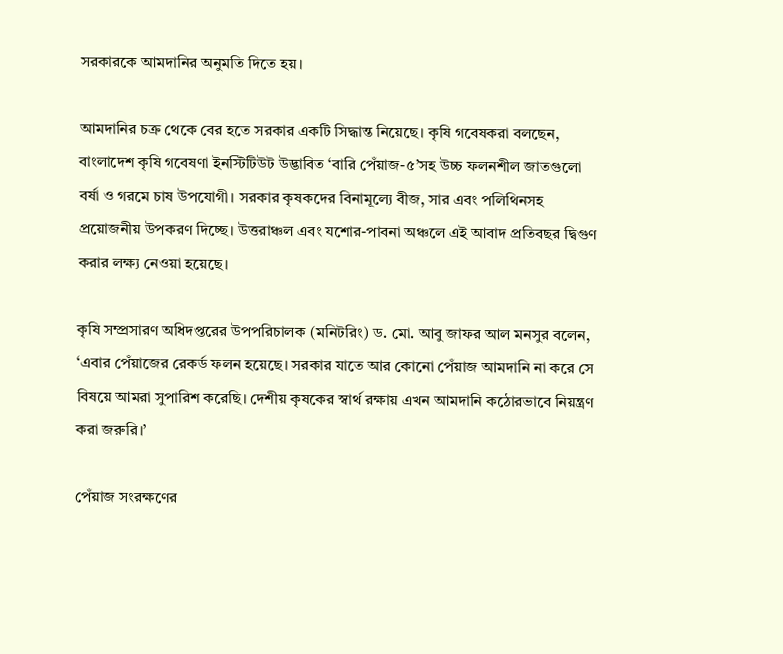সরকারকে আমদানির অনুমতি দিতে হয়।

আমদানির চক্র থেকে বের হতে সরকার একটি সিদ্ধান্ত নিয়েছে। কৃষি গবেষকরা বলছেন, বাংলাদেশ কৃষি গবেষণা ইনস্টিটিউট উদ্ভাবিত ‘বারি পেঁয়াজ-৫’সহ উচ্চ ফলনশীল জাতগুলো বর্ষা ও গরমে চাষ উপযোগী। সরকার কৃষকদের বিনামূল্যে বীজ, সার এবং পলিথিনসহ প্রয়োজনীয় উপকরণ দিচ্ছে। উত্তরাঞ্চল এবং যশোর-পাবনা অঞ্চলে এই আবাদ প্রতিবছর দ্বিগুণ করার লক্ষ্য নেওয়া হয়েছে।

কৃষি সম্প্রসারণ অধিদপ্তরের উপপরিচালক (মনিটরিং) ড. মো. আবু জাফর আল মনসুর বলেন, ‘এবার পেঁয়াজের রেকর্ড ফলন হয়েছে। সরকার যাতে আর কোনো পেঁয়াজ আমদানি না করে সে বিষয়ে আমরা সুপারিশ করেছি। দেশীয় কৃষকের স্বার্থ রক্ষায় এখন আমদানি কঠোরভাবে নিয়ন্ত্রণ করা জরুরি।’

পেঁয়াজ সংরক্ষণের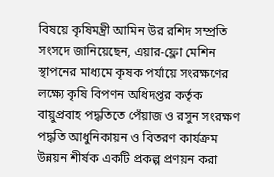বিষয়ে কৃষিমন্ত্রী আমিন উর রশিদ সম্প্রতি সংসদে জানিয়েছেন, এয়ার-ফ্লো মেশিন স্থাপনের মাধ্যমে কৃষক পর্যায়ে সংরক্ষণের লক্ষ্যে কৃষি বিপণন অধিদপ্তর কর্তৃক বায়ুপ্রবাহ পদ্ধতিতে পেঁয়াজ ও রসুন সংরক্ষণ পদ্ধতি আধুনিকায়ন ও বিতরণ কার্যক্রম উন্নয়ন শীর্ষক একটি প্রকল্প প্রণয়ন করা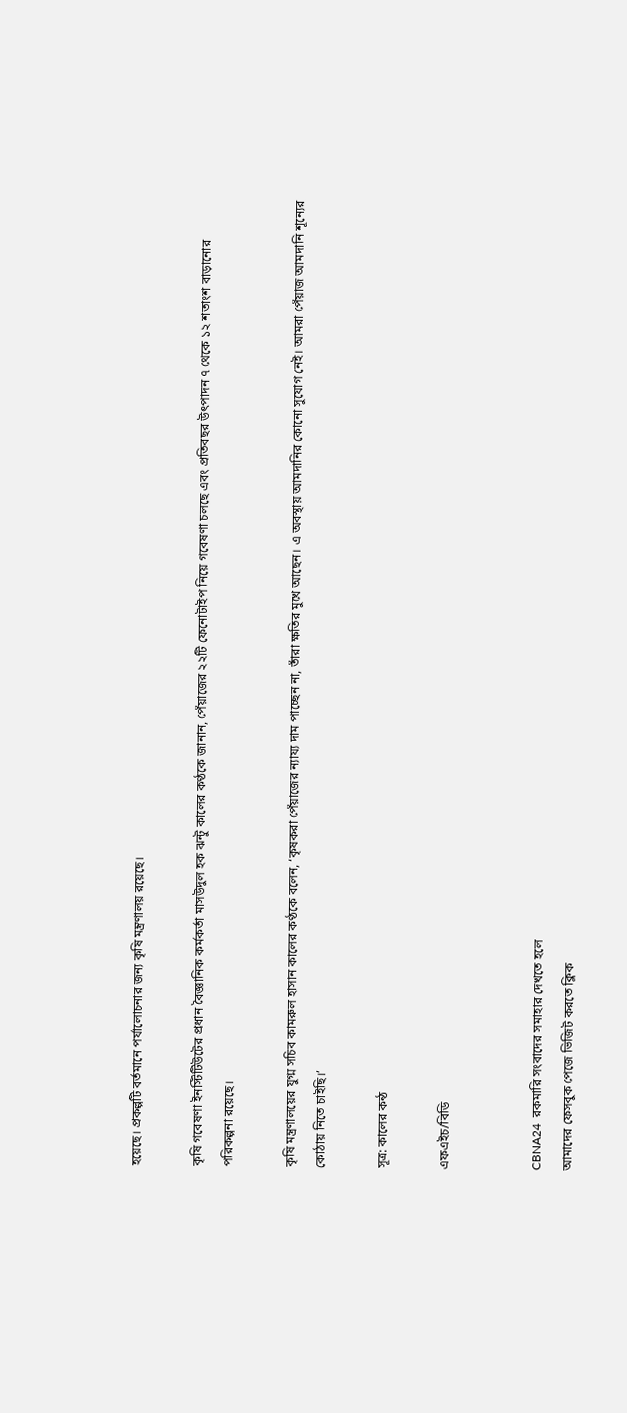হয়েছে। প্রকল্পটি বর্তমানে পর্যালোচনার জন্য কৃষি মন্ত্রণালয় রয়েছে।

কৃষি গবেষণা ইনস্টিটিউটের প্রধান বৈজ্ঞানিক কর্মকর্তা মাসউদুল হক ঝন্টু কালের কণ্ঠকে জানান, পেঁয়াজের ২২টি ফেনোটাইপ নিয়ে গবেষণা চলছে এবং প্রতিবছর উৎপাদন ৭ থেকে ১২ শতাংশ বাড়ানোর পরিকল্পনা রয়েছে।

কৃষি মন্ত্রণালয়ের যুগ্ম সচিব কামরুল হাসান কালের কণ্ঠকে বলেন, ‘কৃষকরা পেঁয়াজের ন্যায্য দাম পাচ্ছেন না, তাঁরা ক্ষতির মুখে আছেন। এ অবস্থায় আমদানির কোনো সুযোগ নেই। আমরা পেঁয়াজ আমদানি শূন্যের কোঠায় নিতে চাইছি।’

সূত্র: কালের কন্ঠ

এফএইচ/বিডি


CBNA24  রকমারি সংবাদের সমাহার দেখতে হলে
আমাদের ফেসবুক পেজে ভিজিট করতে ক্লিক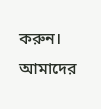করুন।
আমাদের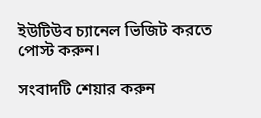ইউটিউব চ্যানেল ভিজিট করতে পোস্ট করুন।

সংবাদটি শেয়ার করুন